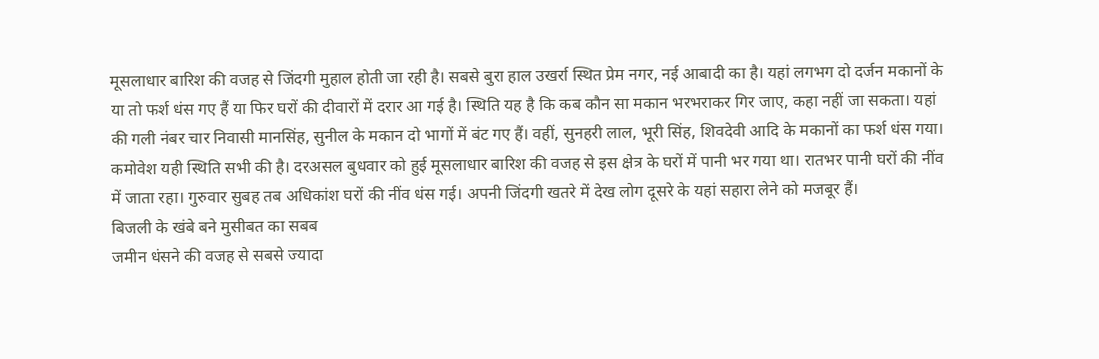मूसलाधार बारिश की वजह से जिंदगी मुहाल होती जा रही है। सबसे बुरा हाल उखर्रा स्थित प्रेम नगर, नई आबादी का है। यहां लगभग दो दर्जन मकानों के या तो फर्श धंस गए हैं या फिर घरों की दीवारों में दरार आ गई है। स्थिति यह है कि कब कौन सा मकान भरभराकर गिर जाए, कहा नहीं जा सकता। यहां की गली नंबर चार निवासी मानसिंह, सुनील के मकान दो भागों में बंट गए हैं। वहीं, सुनहरी लाल, भूरी सिंह, शिवदेवी आदि के मकानों का फर्श धंस गया। कमोवेश यही स्थिति सभी की है। दरअसल बुधवार को हुई मूसलाधार बारिश की वजह से इस क्षेत्र के घरों में पानी भर गया था। रातभर पानी घरों की नींव में जाता रहा। गुरुवार सुबह तब अधिकांश घरों की नींव धंस गई। अपनी जिंदगी खतरे में देख लोग दूसरे के यहां सहारा लेने को मजबूर हैं।
बिजली के खंबे बने मुसीबत का सबब
जमीन धंसने की वजह से सबसे ज्यादा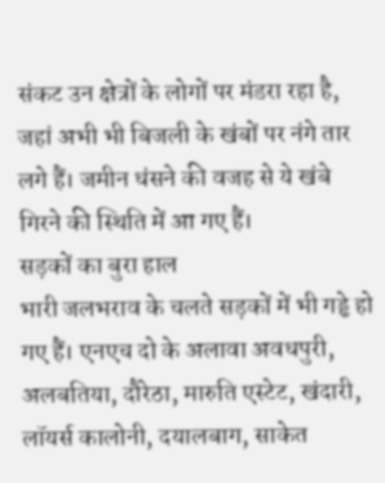संकट उन क्षेत्रों के लोगों पर मंडरा रहा है, जहां अभी भी बिजली के खंबों पर नंगे तार लगे हैं। जमीन धंसने की वजह से ये खंबे गिरने की स्थिति में आ गए हैं।
सड़कों का बुरा हाल
भारी जलभराव के चलते सड़कों में भी गड्ढे हो गए हैं। एनएच दो के अलावा अवधपुरी, अलबतिया, दौरेठा, मारुति एस्टेट, खंदारी, लॉयर्स कालोनी, दयालबाग, साकेत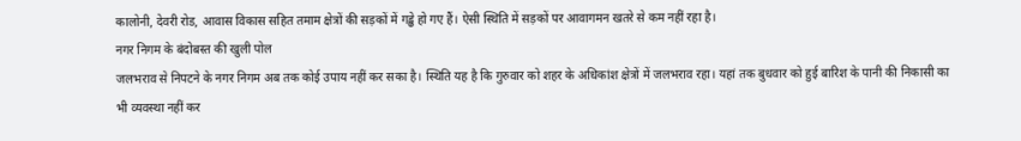कालोनी, देवरी रोड, आवास विकास सहित तमाम क्षेत्रों की सड़कों में गड्ढे हो गए हैं। ऐसी स्थिति में सड़कों पर आवागमन खतरे से कम नहीं रहा है।
नगर निगम के बंदोबस्त की खुली पोल
जलभराव से निपटने के नगर निगम अब तक कोई उपाय नहीं कर सका है। स्थिति यह है कि गुरुवार को शहर के अधिकांश क्षेत्रों में जलभराव रहा। यहां तक बुधवार को हुई बारिश के पानी की निकासी का भी व्यवस्था नहीं कर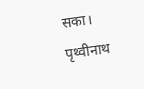सका। पृथ्वीनाथ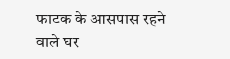फाटक के आसपास रहने वाले घर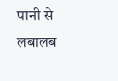पानी से लबालब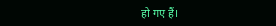हो गए हैं।